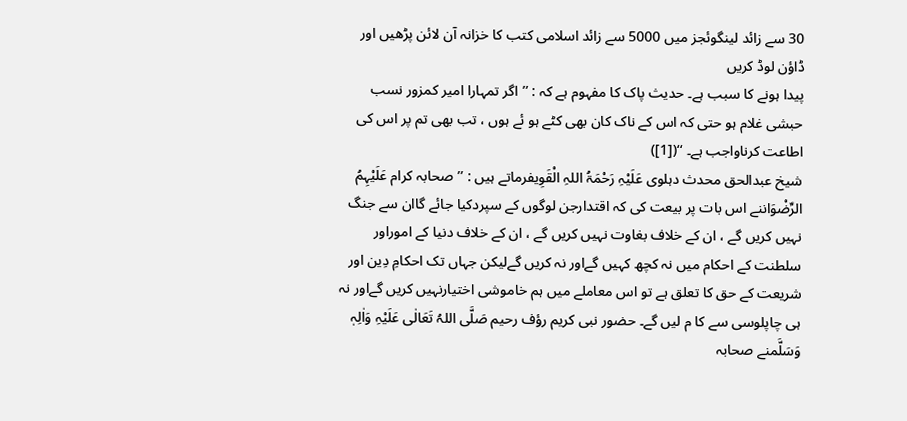30 سے زائد لینگوئجز میں 5000 سے زائد اسلامی کتب کا خزانہ آن لائن پڑھیں اور ڈاؤن لوڈ کریں
پیدا ہونے کا سبب ہے۔ حدیث پاک کا مفہوم ہے کہ : ’’اگر تمہارا امیر کمزور نسب حبشی غلام ہو حتی کہ اس کے ناک کان بھی کٹے ہو ئے ہوں ، تب بھی تم پر اس کی اطاعت کرناواجب ہے۔ ‘‘([1])
شیخ عبدالحق محدث دہلوی عَلَیْہِ رَحْمَۃُ اللہِ الْقَوِیفرماتے ہیں : ’’صحابہ کرام عَلَیْہِمُ الرِّضْوَاننے اس بات پر بیعت کی کہ اقتدارجن لوگوں کے سپردکیا جائے گاان سے جنگ نہیں کریں گے ، ان کے خلاف بغاوت نہیں کریں گے ، ان کے خلاف دنیا کے اموراور سلطنت کے احکام میں نہ کچھ کہیں گےاور نہ کریں گےلیکن جہاں تک احکامِ دِین اور شریعت کے حق کا تعلق ہے تو اس معاملے میں ہم خاموشی اختیارنہیں کریں گےاور نہ ہی چاپلوسی سے کا م لیں گے۔ حضور نبی کریم رؤف رحیم صَلَّی اللہُ تَعَالٰی عَلَیْہِ وَاٰلِہٖ وَسَلَّمنے صحابہ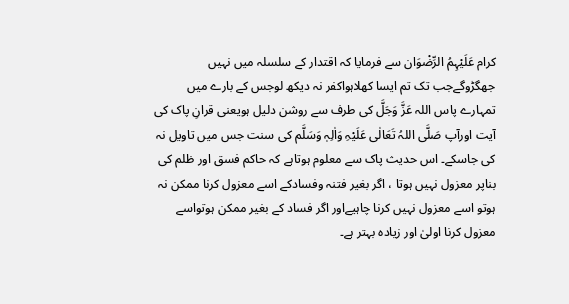کرام عَلَیْہِمُ الرِّضْوَان سے فرمایا کہ اقتدار کے سلسلہ میں نہیں جھگڑوگےجب تک تم ایسا کھلاہواکفر نہ دیکھ لوجس کے بارے میں تمہارے پاس اللہ عَزَّ وَجَلَّ کی طرف سے روشن دلیل ہویعنی قرانِ پاک کی آیت اورآپ صَلَّی اللہُ تَعَالٰی عَلَیْہِ وَاٰلِہٖ وَسَلَّم کی سنت جس میں تاویل نہ کی جاسکے۔ اس حدیث پاک سے معلوم ہوتاہے کہ حاکم فسق اور ظلم کی بناپر معزول نہیں ہوتا ، اگر بغیر فتنہ وفسادکے اسے معزول کرنا ممکن نہ ہوتو اسے معزول نہیں کرنا چاہیےاور اگر فساد کے بغیر ممکن ہوتواسے معزول کرنا اولیٰ اور زیادہ بہتر ہے۔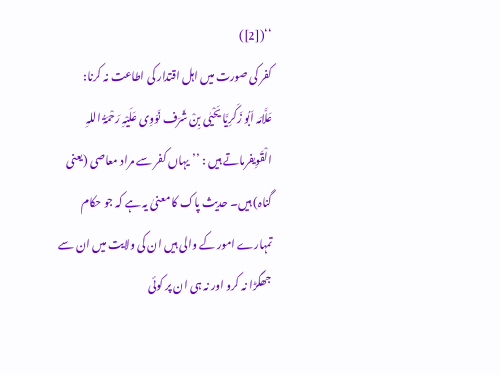‘‘([2])
کفر کی صورت میں اہل اقتدار کی اطاعت نہ کرنا:
عَلَّامَہ اَبُو زَکَرِیَّا یَحْیٰی بِنْ شَرَف نَوَوِی عَلَیْہِ رَحْمَۃُ اللہِ الْقَوِیفرماتے ہیں : ’’یہاں کفر سے مراد معاصی (یعنی گناہ) ہیں۔ حدیث پاک کا معنیٰ یہ ہے کہ جو حکام تمہارے امور کے والی ہیں ان کی ولایت میں ان سے جھگڑا نہ کرو اور نہ ہی ان پر کوئی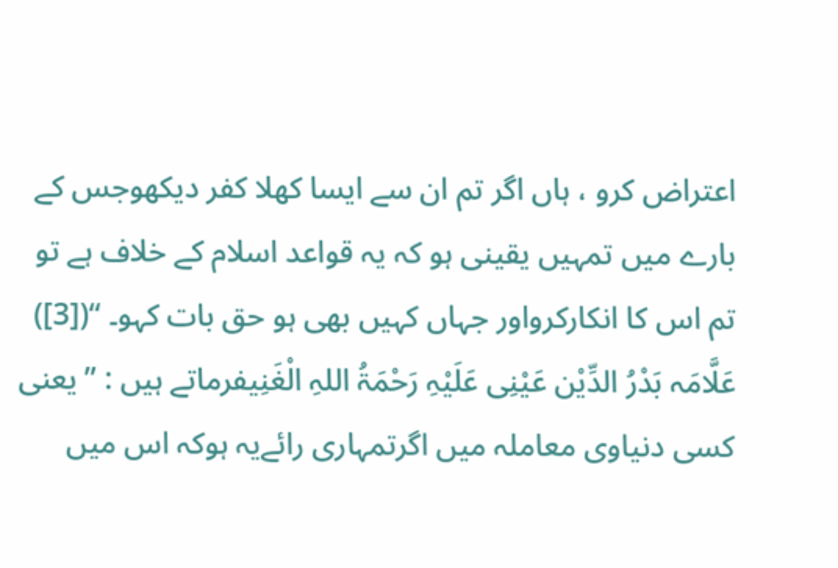اعتراض کرو ، ہاں اگر تم ان سے ایسا کھلا کفر دیکھوجس کے بارے میں تمہیں یقینی ہو کہ یہ قواعد اسلام کے خلاف ہے تو تم اس کا انکارکرواور جہاں کہیں بھی ہو حق بات کہو۔ ‘‘([3])
عَلَّامَہ بَدْرُ الدِّیْن عَیْنِی عَلَیْہِ رَحْمَۃُ اللہِ الْغَنِیفرماتے ہیں : ’’یعنی کسی دنیاوی معاملہ میں اگرتمہاری رائےیہ ہوکہ اس میں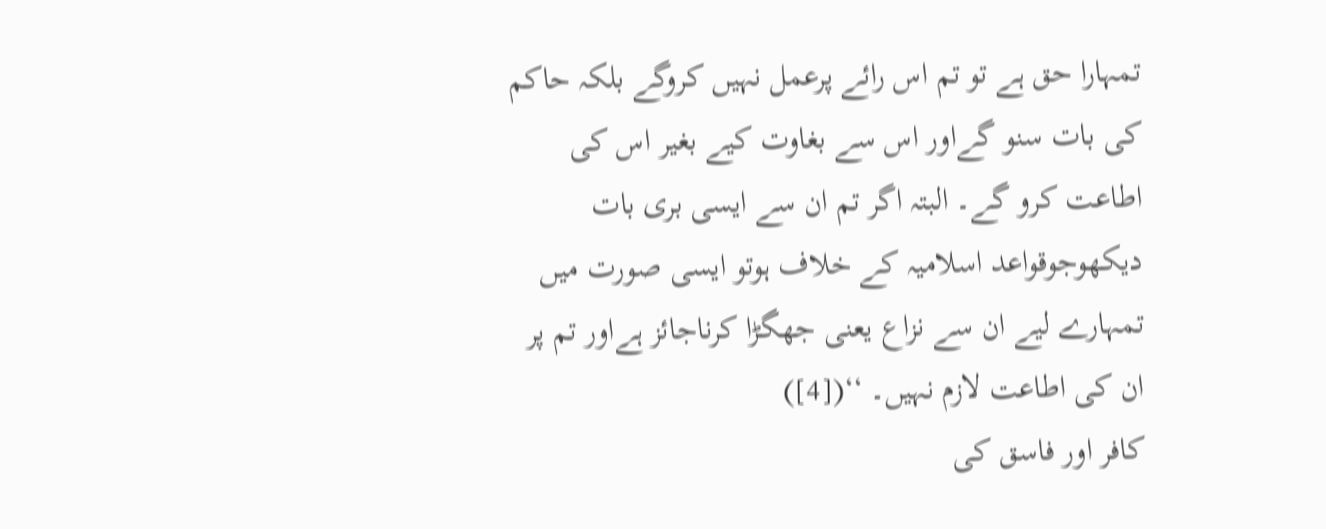تمہارا حق ہے تو تم اس رائے پرعمل نہیں کروگے بلکہ حاکم کی بات سنو گےاور اس سے بغاوت کیے بغیر اس کی اطاعت کرو گے۔ البتہ اگر تم ان سے ایسی بری بات دیکھوجوقواعد اسلامیہ کے خلاف ہوتو ایسی صورت میں تمہارے لیے ان سے نزاع یعنی جھگڑا کرناجائز ہےاور تم پر ان کی اطاعت لازم نہیں۔ ‘‘([4])
کافر اور فاسق کی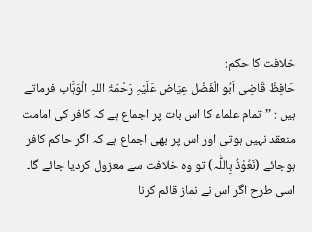خلافت کا حکم:
حَافِظْ قَاضِی اَبُو الْفَضْل عِیَاض عَلَیْہِ رَحْمَۃُ اللہِ الْوَہَّاب فرماتے ہیں : ’’تمام علماء کا اس بات پر اجماع ہے کہ کافر کی امامت منعقد نہیں ہوتی اور اس پر بھی اجماع ہے کہ اگر حاکم کافر ہوجائے (نَعُوْذُ بِاللّٰہ) تو وہ خلافت سے معزول کردیا جائے گا۔ اسی طرح اگر اس نے نماز قائم کرنا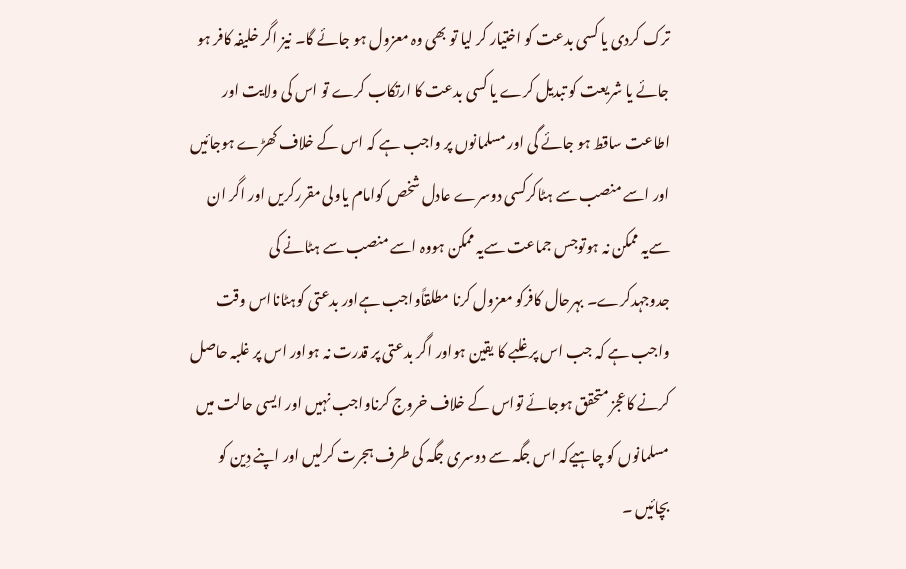ترک کردی یا کسی بدعت کو اختیار کر لیا تو بھی وہ معزول ہو جائے گا۔ نیز اگر خلیفہ کافر ہو جائے یا شریعت کو تبدیل کرے یا کسی بدعت کا ارتکاب کرے تو اس کی ولایت اور اطاعت ساقط ہو جائے گی اور مسلمانوں پر واجب ہے کہ اس کے خلاف کھڑے ہوجائیں اور اسے منصب سے ہٹاکرکسی دوسرے عادل شخص کوامام یاولی مقررکریں اور اگر ان سےیہ ممکن نہ ہوتوجس جماعت سےیہ ممکن ہووہ اسے منصب سے ہٹانے کی جدوجہدکرے۔ بہرحال کافرکو معزول کرنا مطلقاًواجب ہےاور بدعتی کوہٹانااس وقت واجب ہے کہ جب اس پر غلبے کا یقین ہواور اگر بدعتی پر قدرت نہ ہواور اس پر غلبہ حاصل کرنے کاعجز متحقق ہوجائے تواس کے خلاف خروج کرناواجب نہیں اور ایسی حالت میں مسلمانوں کو چاہیےکہ اس جگہ سے دوسری جگہ کی طرف ہجرت کرلیں اور اپنے دِین کو بچائیں ۔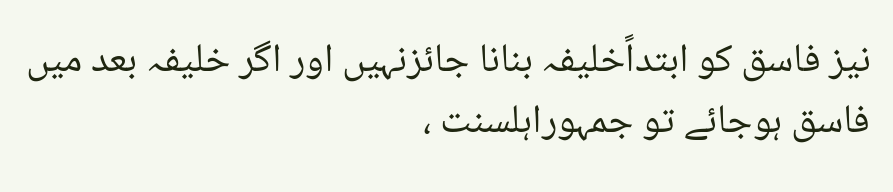نیز فاسق کو ابتداًخلیفہ بنانا جائزنہیں اور اگر خلیفہ بعد میں فاسق ہوجائے تو جمہوراہلسنت ،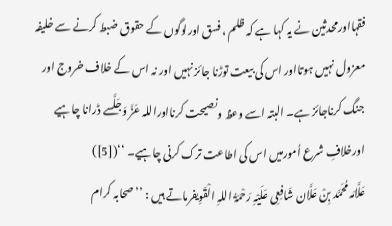فقہااورمحدثین نے یہ کہا ہے کہ ظلم ، فسق اورلوگوں کے حقوق ضبط کرنے سے خلیفہ معزول نہیں ہوتااور اس کی بیعت توڑنا جائز نہیں اور نہ اس کے خلاف خروج اور جنگ کرناجائز ہے۔ البتہ اسے وعظ ونصیحت کرنااوراللہ عَزَّ وَجَلَّسے ڈرانا چاہیے اورخلافِ شرع اُمورمیں اس کی اطاعت ترک کرنی چاہیے۔ ‘‘([5])
عَلَّامَہ مُحَمَّد بِنْ عَلَّان شَافِعِی عَلَیْہِ رَحْمَۃُ اللہِ الْقَوِیفرماتے ہیں : ’’صحابہ کرام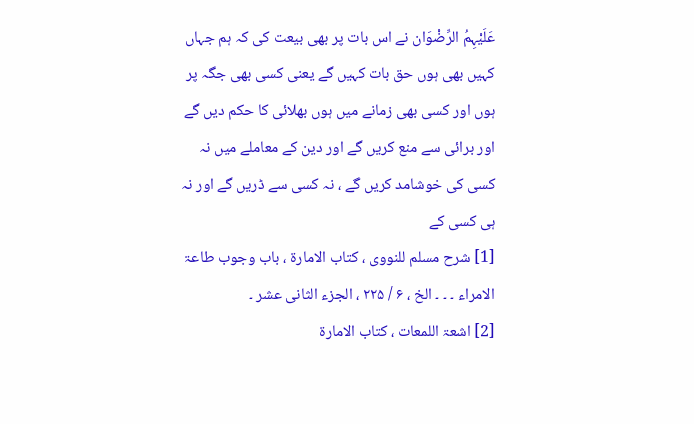عَلَیْہِمُ الرِّضْوَان نے اس بات پر بھی بیعت کی کہ ہم جہاں کہیں بھی ہوں حق بات کہیں گے یعنی کسی بھی جگہ پر ہوں اور کسی بھی زمانے میں ہوں بھلائی کا حکم دیں گے اور برائی سے منع کریں گے اور دین کے معاملے میں نہ کسی کی خوشامد کریں گے ، نہ کسی سے ڈریں گے اور نہ ہی کسی کے
[1] شرح مسلم للنووی ، کتاب الامارۃ ، باب وجوب طاعۃ الامراء ۔ ۔ ۔ الخ ، ۶ / ۲۲۵ ، الجزء الثانی عشر ۔
[2] اشعۃ اللمعات ، کتاب الامارۃ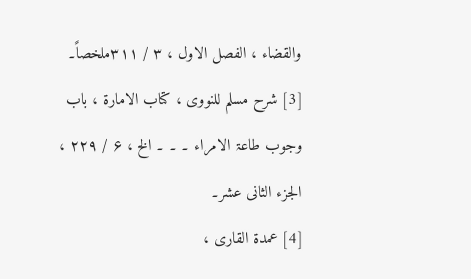والقضاء ، الفصل الاول ، ۳ / ۳۱۱ملخصاً۔
[3] شرح مسلم للنووی ، کتاب الامارۃ ، باب وجوب طاعۃ الامراء ۔ ۔ ۔ الخ ، ۶ / ۲۲۹ ، الجزء الثانی عشر۔
[4] عمدۃ القاری ،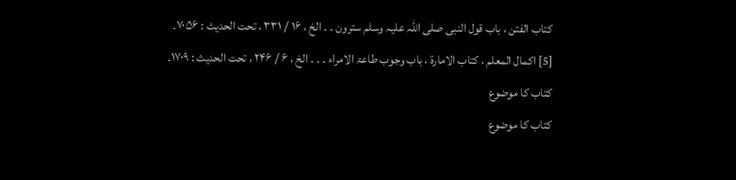کتاب الفتن ، باب قول النبی صلی اللہ علیہ وسلم سترون ۔ ۔ الخ ، ۱۶ / ۳۳۱ ، تحت الحدیث : ۷۰۵۶۔
[5] اکمال المعلم ، کتاب الامارۃ ، باب وجوب طاعۃ الامراء ۔ ۔ ۔ الخ ، ۶ / ۲۴۶ ، تحت الحدیث : ۱۷۰۹۔
کتاب کا موضوع
کتاب کا موضوع